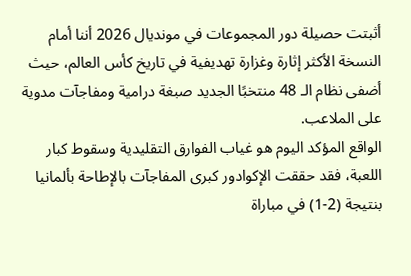أثبتت حصيلة دور المجموعات في مونديال 2026 أننا أمام النسخة الأكثر إثارة وغزارة تهديفية في تاريخ كأس العالم، حيث أضفى نظام الـ 48 منتخبًا الجديد صبغة درامية ومفاجآت مدوية على الملاعب.
الواقع المؤكد اليوم هو غياب الفوارق التقليدية وسقوط كبار اللعبة، فقد حققت الإكوادور كبرى المفاجآت بالإطاحة بألمانيا بنتيجة (2-1) في مباراة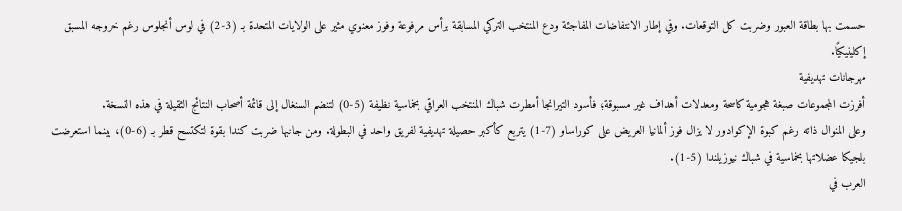حسمت بها بطاقة العبور وضربت كل التوقعات. وفي إطار الانتفاضات المفاجئة ودع المنتخب التركي المسابقة برأس مرفوعة وفوز معنوي مثير على الولايات المتحدة بـ (3-2) في لوس أنجلوس رغم خروجه المسبق إكلينيكيًا.
مهرجانات تهديفية
أفرزت المجموعات صبغة هجومية كاسحة ومعدلات أهداف غير مسبوقة؛ فأسود التيرانجا أمطرت شباك المنتخب العراقي بخماسية نظيفة (5-0) لتنضم السنغال إلى قائمة أصحاب النتائج الثقيلة في هذه النسخة.
وعلى المنوال ذاته رغم كبوة الإكوادور لا يزال فوز ألمانيا العريض على كوراساو (7-1) يتربع كأكبر حصيلة تهديفية لفريق واحد في البطولة. ومن جانبها ضربت كندا بقوة لتكتسح قطر بـ (6-0)، بينما استعرضت بلجيكا عضلاتها بخماسية في شباك نيوزيلندا (5-1).
العرب في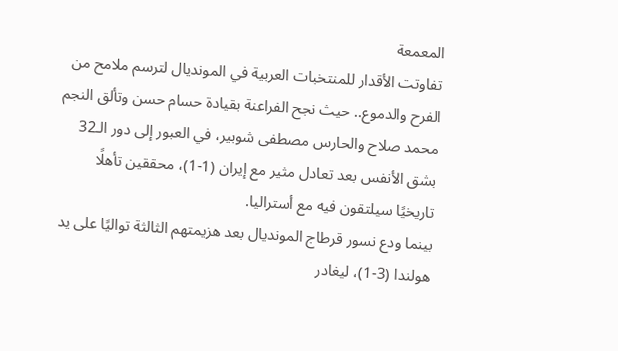المعمعة
تفاوتت الأقدار للمنتخبات العربية في المونديال لترسم ملامح من الفرح والدموع.. حيث نجح الفراعنة بقيادة حسام حسن وتألق النجم محمد صلاح والحارس مصطفى شوبير، في العبور إلى دور الـ32 بشق الأنفس بعد تعادل مثير مع إيران (1-1)، محققين تأهلًا تاريخيًا سيلتقون فيه مع أستراليا.
بينما ودع نسور قرطاج المونديال بعد هزيمتهم الثالثة تواليًا على يد هولندا (3-1)، ليغادر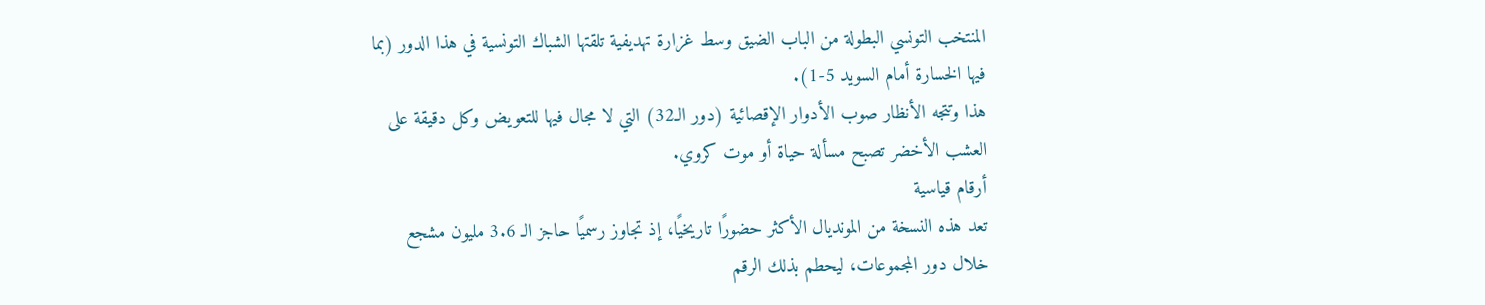المنتخب التونسي البطولة من الباب الضيق وسط غزارة تهديفية تلقتها الشباك التونسية في هذا الدور (بما فيها الخسارة أمام السويد 5-1).
هذا وتتجه الأنظار صوب الأدوار الإقصائية (دور الـ32) التي لا مجال فيها للتعويض وكل دقيقة على العشب الأخضر تصبح مسألة حياة أو موت كروي.
أرقام قياسية
تعد هذه النسخة من المونديال الأكثر حضورًا تاريخيًا، إذ تجاوز رسميًا حاجز الـ 3.6 مليون مشجع خلال دور المجموعات، ليحطم بذلك الرقم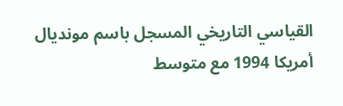القياسي التاريخي المسجل باسم مونديال أمريكا 1994 مع متوسط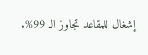إشغال للمقاعد تجاوز الـ 99%.